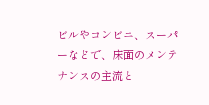ビルやコンビニ、スーパーなどで、床面のメンテナンスの主流と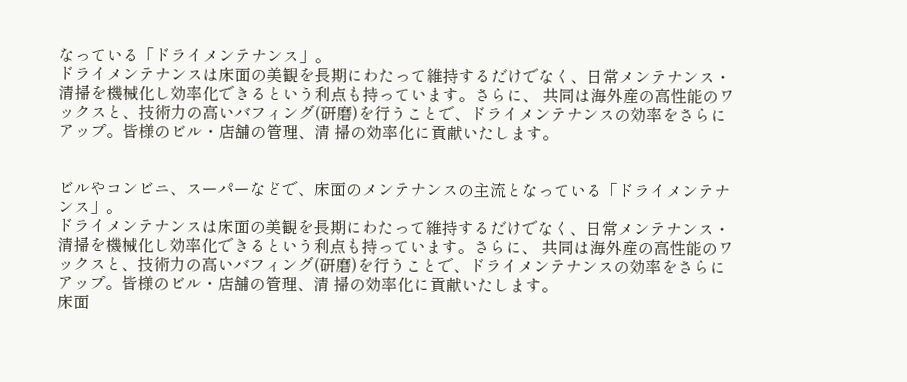なっている「ドライメンテナンス」。
ドライメンテナンスは床面の美観を長期にわたって維持するだけでなく、日常メンテナンス・清掃を機械化し効率化できるという利点も持っています。さらに、 共同は海外産の高性能のワックスと、技術力の高いバフィング(研磨)を行うことで、ドライメンテナンスの効率をさらにアップ。皆様のビル・店舗の管理、清 掃の効率化に貢献いたします。


ビルやコンビニ、スーパーなどで、床面のメンテナンスの主流となっている「ドライメンテナンス」。
ドライメンテナンスは床面の美観を長期にわたって維持するだけでなく、日常メンテナンス・清掃を機械化し効率化できるという利点も持っています。さらに、 共同は海外産の高性能のワックスと、技術力の高いバフィング(研磨)を行うことで、ドライメンテナンスの効率をさらにアップ。皆様のビル・店舗の管理、清 掃の効率化に貢献いたします。
床面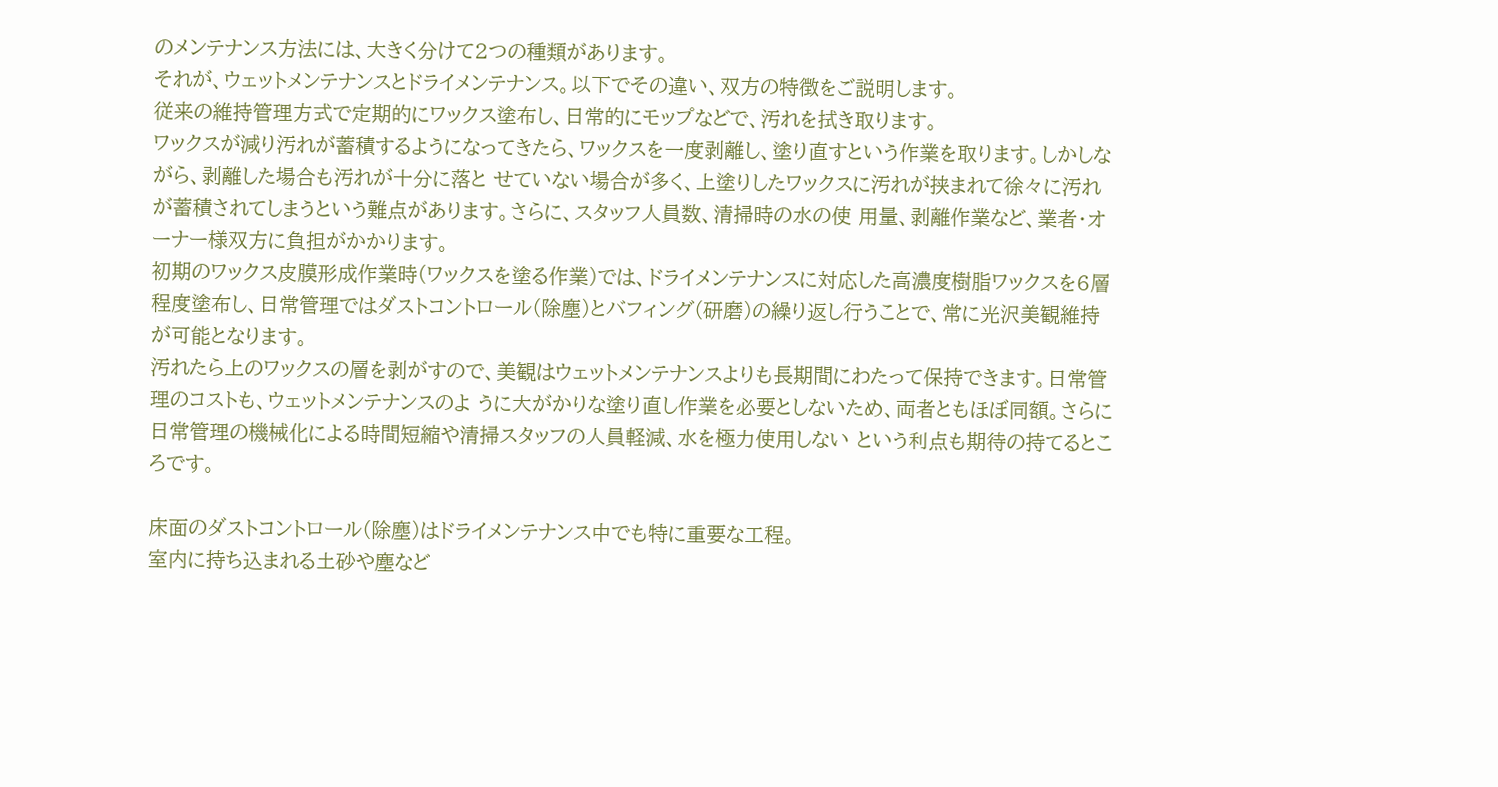のメンテナンス方法には、大きく分けて2つの種類があります。
それが、ウェットメンテナンスとドライメンテナンス。以下でその違い、双方の特徴をご説明します。
従来の維持管理方式で定期的にワックス塗布し、日常的にモップなどで、汚れを拭き取ります。
ワックスが減り汚れが蓄積するようになってきたら、ワックスを一度剥離し、塗り直すという作業を取ります。しかしながら、剥離した場合も汚れが十分に落と せていない場合が多く、上塗りしたワックスに汚れが挟まれて徐々に汚れが蓄積されてしまうという難点があります。さらに、スタッフ人員数、清掃時の水の使 用量、剥離作業など、業者・オーナー様双方に負担がかかります。
初期のワックス皮膜形成作業時(ワックスを塗る作業)では、ドライメンテナンスに対応した高濃度樹脂ワックスを6層程度塗布し、日常管理ではダストコントロール(除塵)とバフィング(研磨)の繰り返し行うことで、常に光沢美観維持が可能となります。
汚れたら上のワックスの層を剥がすので、美観はウェットメンテナンスよりも長期間にわたって保持できます。日常管理のコストも、ウェットメンテナンスのよ うに大がかりな塗り直し作業を必要としないため、両者ともほぼ同額。さらに日常管理の機械化による時間短縮や清掃スタッフの人員軽減、水を極力使用しない という利点も期待の持てるところです。

床面のダストコントロール(除塵)はドライメンテナンス中でも特に重要な工程。
室内に持ち込まれる土砂や塵など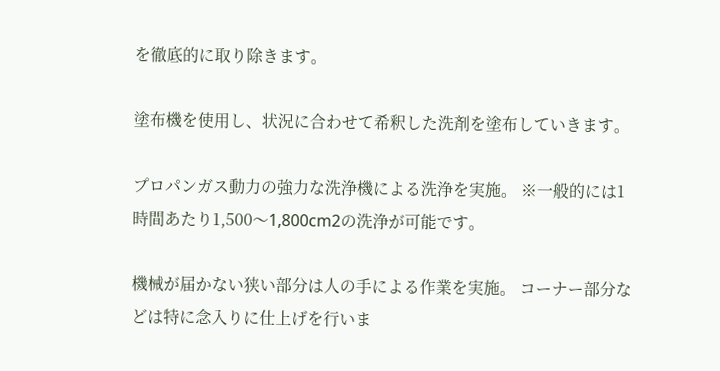を徹底的に取り除きます。

塗布機を使用し、状況に合わせて希釈した洗剤を塗布していきます。

プロパンガス動力の強力な洗浄機による洗浄を実施。 ※一般的には1時間あたり1,500〜1,800cm2の洗浄が可能です。

機械が届かない狭い部分は人の手による作業を実施。 コーナー部分などは特に念入りに仕上げを行いま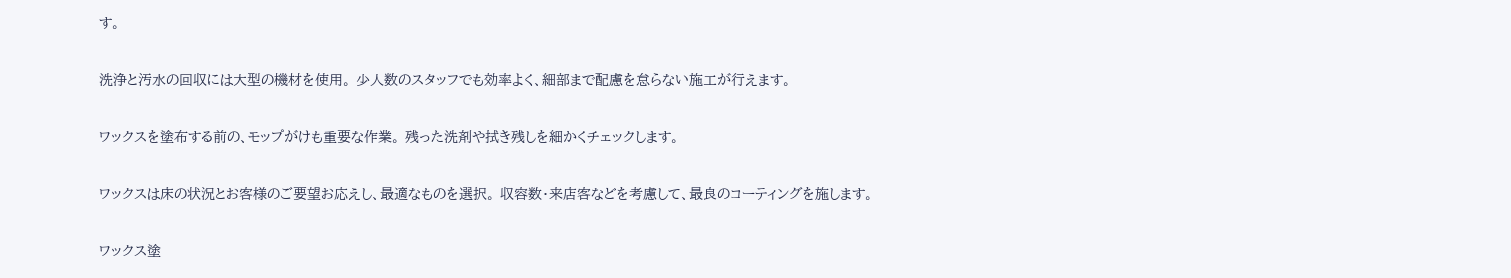す。

洗浄と汚水の回収には大型の機材を使用。 少人数のスタッフでも効率よく、細部まで配慮を怠らない施工が行えます。

ワックスを塗布する前の、モップがけも重要な作業。 残った洗剤や拭き残しを細かくチェックします。

ワックスは床の状況とお客様のご要望お応えし、最適なものを選択。 収容数・来店客などを考慮して、最良のコーティングを施します。

ワックス塗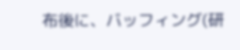布後に、バッフィング(研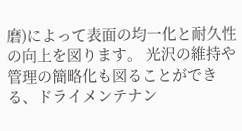磨)によって表面の均一化と耐久性の向上を図ります。 光沢の維持や管理の簡略化も図ることができる、ドライメンテナン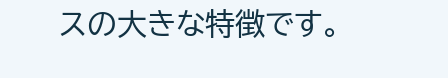スの大きな特徴です。